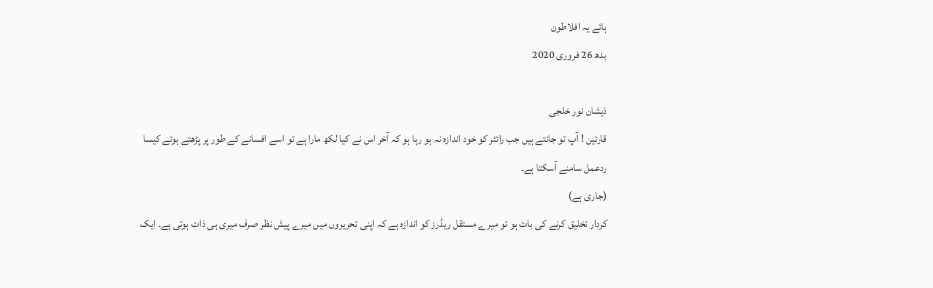ہائے یہ افلاطون
بدھ 26 فروری 2020

ذیشان نور خلجی
قارئین ! آپ تو جانتے ہیں جب رائٹر کو خود اندازہ نہ ہو رہا ہو کہ آخر اس نے کیا لکھ مارا ہے تو اسے افسانے کے طور پر پڑھتے ہوئے کیسا ردعمل سامنے آسکتا ہے۔
(جاری ہے)
کردار تخلیق کرنے کی بات ہو تو میرے مستقل ریڈرز کو اندازہ ہے کہ اپنی تحریروں میں میرے پیش نظر صرف میری ہی ذات ہوتی ہے۔ ایک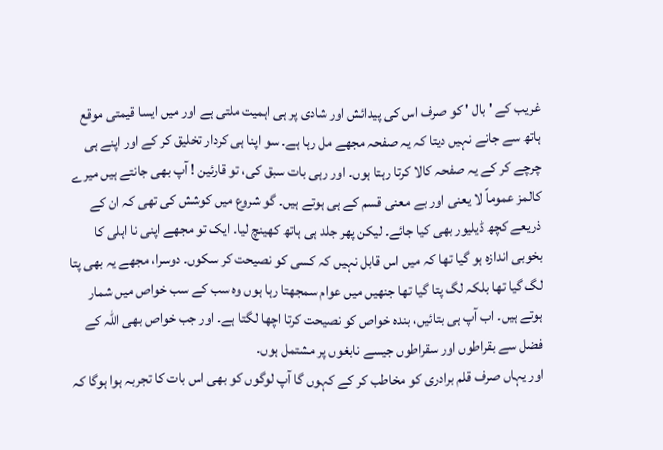غریب کے ' بال ' کو صرف اس کی پیدائش اور شادی پر ہی اہمیت ملتی ہے اور میں ایسا قیمتی موقع ہاتھ سے جانے نہیں دیتا کہ یہ صفحہ مجھے مل رہا ہے۔ سو اپنا ہی کردار تخلیق کر کے اور اپنے ہی چرچے کر کے یہ صفحہ کالا کرتا رہتا ہوں۔ اور رہی بات سبق کی، تو قارئین ! آپ بھی جانتے ہیں میرے کالمز عموماً لا یعنی اور بے معنی قسم کے ہی ہوتے ہیں۔ گو شروع میں کوشش کی تھی کہ ان کے ذریعے کچھ ڈیلیور بھی کیا جائے۔ لیکن پھر جلد ہی ہاتھ کھینچ لیا۔ ایک تو مجھے اپنی نا اہلی کا بخوبی اندازہ ہو گیا تھا کہ میں اس قابل نہیں کہ کسی کو نصیحت کر سکوں۔ دوسرا، مجھے یہ بھی پتا لگ گیا تھا بلکہ لگ پتا گیا تھا جنھیں میں عوام سمجھتا رہا ہوں وہ سب کے سب خواص میں شمار ہوتے ہیں۔ اب آپ ہی بتائیں، بندہ خواص کو نصیحت کرتا اچھا لگتا ہے۔ اور جب خواص بھی اللہ کے فضل سے بقراطوں اور سقراطوں جیسے نابغوں پر مشتمل ہوں۔
اور یہاں صرف قلم برادری کو مخاطب کر کے کہوں گا آپ لوگوں کو بھی اس بات کا تجربہ ہوا ہوگا کہ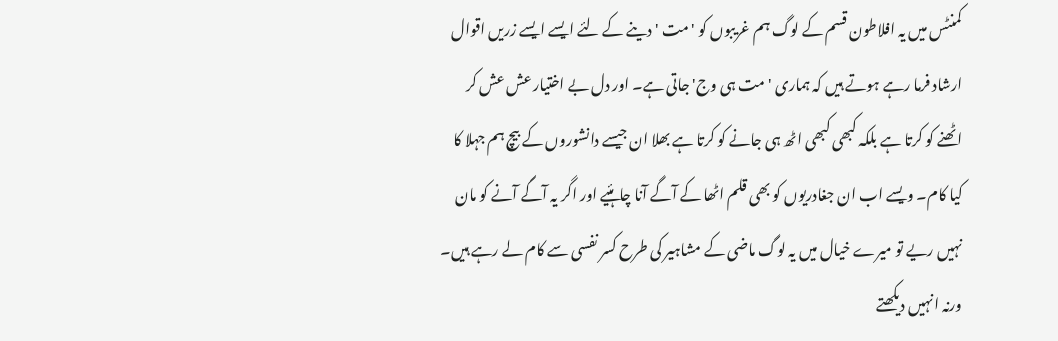کمنٹس میں یہ افلاطون قسم کے لوگ ہم غریبوں کو ' مت ' دینے کے لئے ایسے ایسے زریں اقوال ارشاد فرما رہے ہوتے ہیں کہ ہماری 'مت ہی وج' جاتی ہے۔ اور دل بے اختیار عش عش کر اٹھنے کو کرتا ہے بلکہ کبھی کبھی اٹھ ہی جانے کو کرتا ہے بھلا ان جیسے دانشوروں کے بیچ ہم جہلا کا کیا کام۔ ویسے اب ان جغادریوں کو بھی قلم اٹھا کے آگے آنا چاہئیے اور اگر یہ آگے آنے کو مان نہیں ریے تو میرے خیال میں یہ لوگ ماضی کے مشاہیر کی طرح کسر نفسی سے کام لے رہے ہیں۔ ورنہ انہیں دیکھتے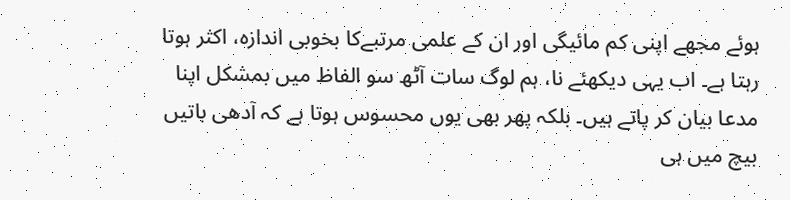ہوئے مجھے اپنی کم مائیگی اور ان کے علمی مرتبےکا بخوبی اندازہ، اکثر ہوتا رہتا ہے۔ اب یہی دیکھئے نا، ہم لوگ سات آٹھ سو الفاظ میں بمشکل اپنا مدعا بیان کر پاتے ہیں۔ بلکہ پھر بھی یوں محسوس ہوتا ہے کہ آدھی باتیں بیچ میں ہی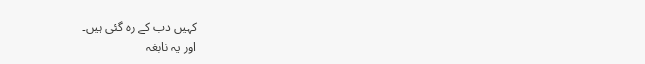کہیں دب کے رہ گئی ہیں۔
اور یہ نابغہ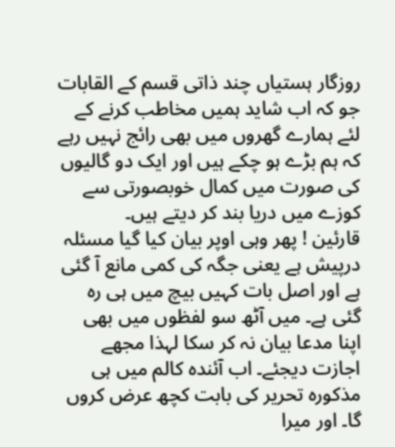روزگار ہستیاں چند ذاتی قسم کے القابات جو کہ اب شاید ہمیں مخاطب کرنے کے لئے ہمارے گھروں میں بھی رائج نہیں رہے کہ ہم بڑے ہو چکے ہیں اور ایک دو گالیوں کی صورت میں کمال خوبصورتی سے کوزے میں دریا بند کر دیتے ہیں۔
قارئین ! پھر وہی اوپر بیان کیا گیا مسئلہ درپیش ہے یعنی جگہ کی کمی مانع آ گئی ہے اور اصل بات کہیں بیچ میں ہی رہ گئی ہے۔ میں آٹھ سو لفظوں میں بھی اپنا مدعا بیان نہ کر سکا لہذا مجھے اجازت دیجئے۔ اب آئندہ کالم میں ہی مذکورہ تحریر کی بابت کچھ عرض کروں گا۔ اور میرا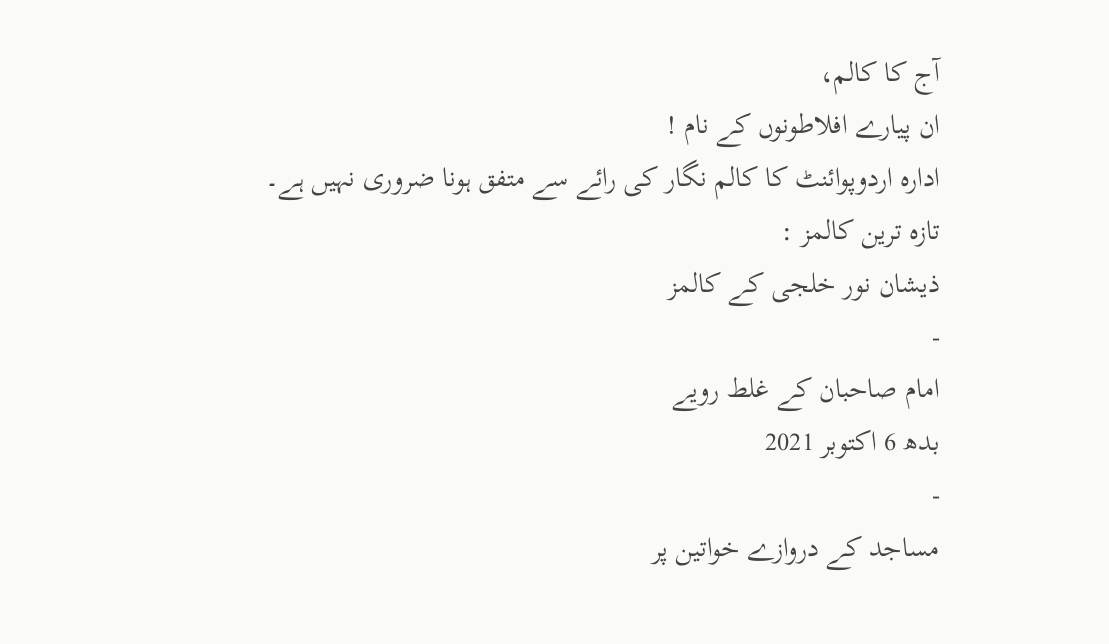آج کا کالم،
ان پیارے افلاطونوں کے نام !
ادارہ اردوپوائنٹ کا کالم نگار کی رائے سے متفق ہونا ضروری نہیں ہے۔
تازہ ترین کالمز :
ذیشان نور خلجی کے کالمز
-
امام صاحبان کے غلط رویے
بدھ 6 اکتوبر 2021
-
مساجد کے دروازے خواتین پر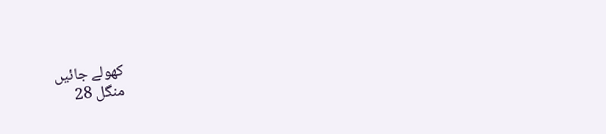کھولے جائیں
منگل 28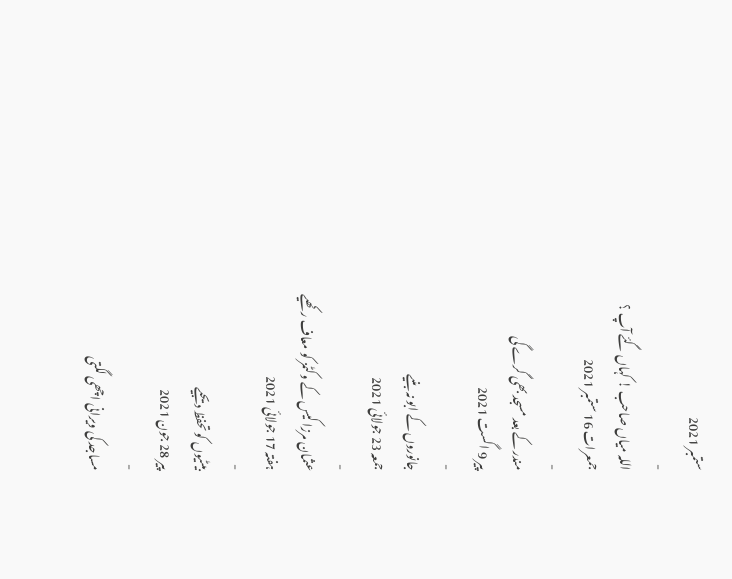ستمبر 2021
-
اللہ میاں صاحب ! کہاں گئے آپ ؟
جمعرات 16 ستمبر 2021
-
مندر کے بعد مسجد بھی گرے گی
پیر 9 اگست 2021
-
جانوروں کے ابو نہ بنیے
جمعہ 23 جولائی 2021
-
عثمان مرزا کیس کے وکٹمز کو معاف رکھیے
ہفتہ 17 جولائی 2021
-
بیٹیوں کو تحفظ دیجیے
پیر 28 جون 2021
-
مساجد کی ویرانی اچھی لگتی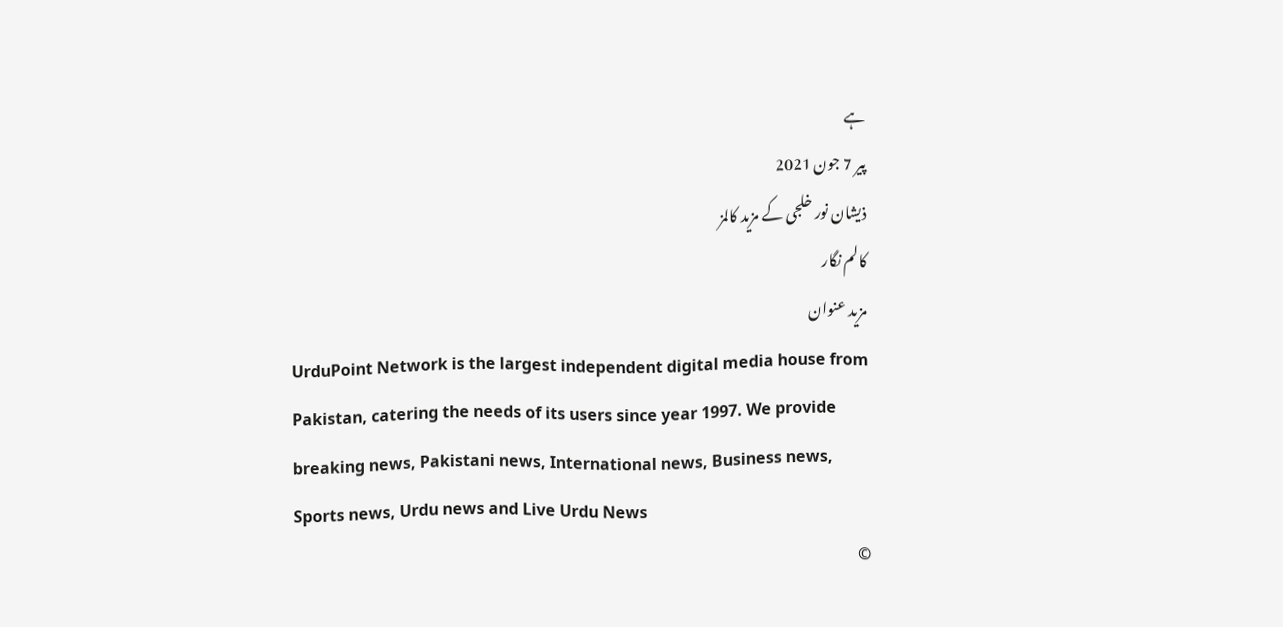ہے
پیر 7 جون 2021
ذیشان نور خلجی کے مزید کالمز
کالم نگار
مزید عنوان
UrduPoint Network is the largest independent digital media house from Pakistan, catering the needs of its users since year 1997. We provide breaking news, Pakistani news, International news, Business news, Sports news, Urdu news and Live Urdu News
©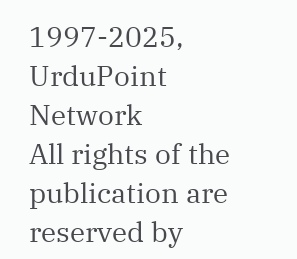1997-2025, UrduPoint Network
All rights of the publication are reserved by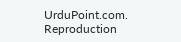UrduPoint.com. Reproduction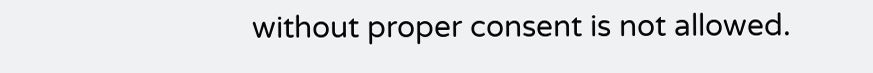without proper consent is not allowed.